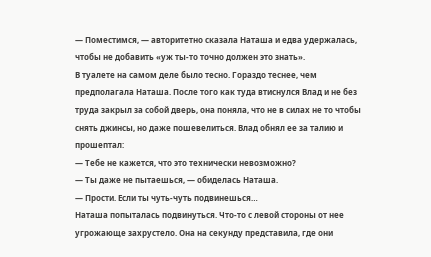— Поместимся, — авторитетно сказала Наташа и едва удержалась, чтобы не добавить «уж ты-то точно должен это знать».
В туалете на самом деле было тесно. Гораздо теснее, чем предполагала Наташа. После того как туда втиснулся Влад и не без труда закрыл за собой дверь, она поняла, что не в силах не то чтобы снять джинсы, но даже пошевелиться. Влад обнял ее за талию и прошептал:
— Тебе не кажется, что это технически невозможно?
— Ты даже не пытаешься, — обиделась Наташа.
— Прости. Если ты чуть-чуть подвинешься…
Наташа попыталась подвинуться. Что-то с левой стороны от нее угрожающе захрустело. Она на секунду представила, где они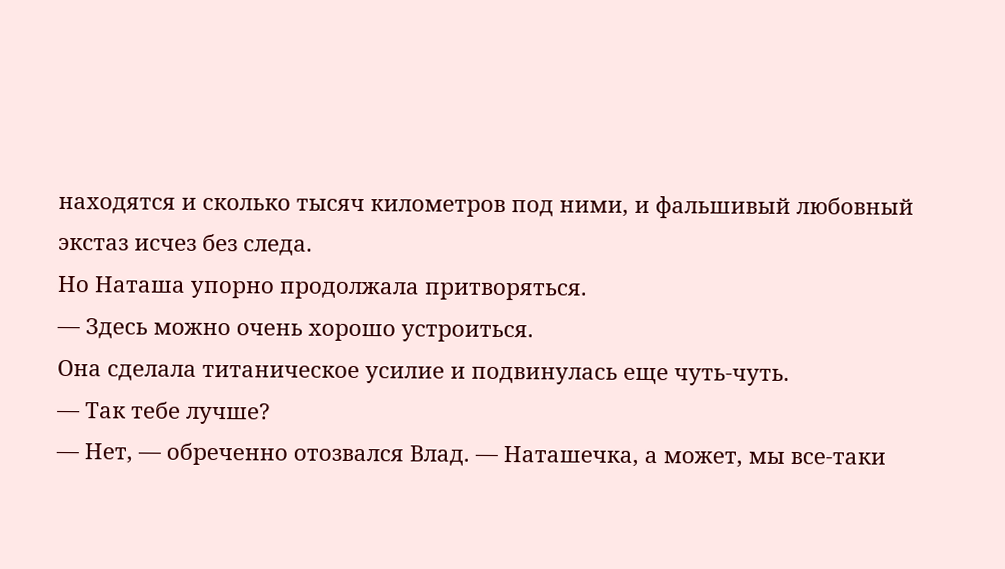находятся и сколько тысяч километров под ними, и фальшивый любовный экстаз исчез без следа.
Но Наташа упорно продолжала притворяться.
— Здесь можно очень хорошо устроиться.
Она сделала титаническое усилие и подвинулась еще чуть-чуть.
— Так тебе лучше?
— Нет, — обреченно отозвался Влад. — Наташечка, а может, мы все-таки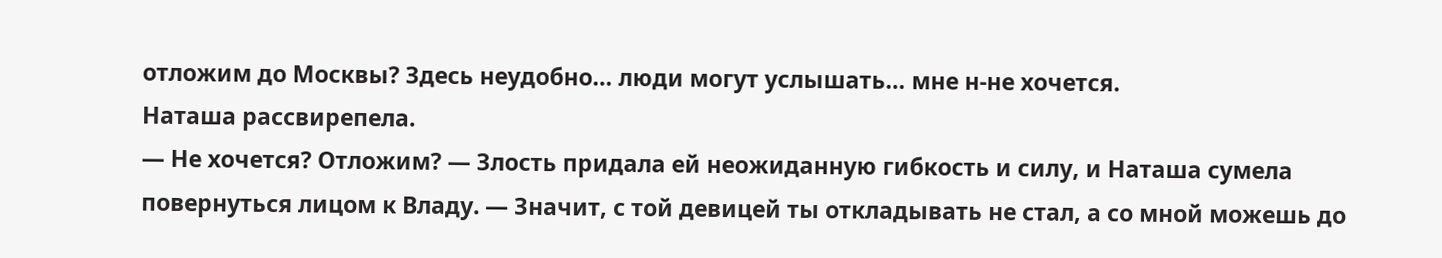отложим до Москвы? Здесь неудобно… люди могут услышать… мне н-не хочется.
Наташа рассвирепела.
— Не хочется? Отложим? — Злость придала ей неожиданную гибкость и силу, и Наташа сумела повернуться лицом к Владу. — Значит, с той девицей ты откладывать не стал, а со мной можешь до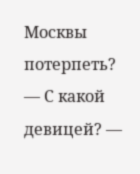Москвы потерпеть?
— С какой девицей? —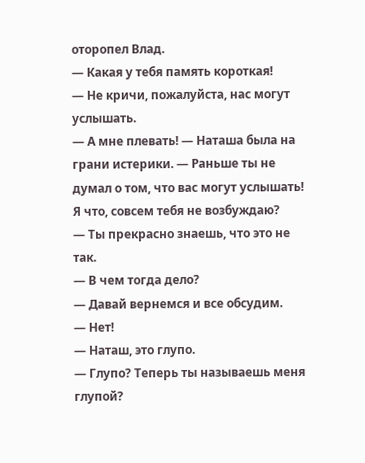оторопел Влад.
— Какая у тебя память короткая!
— Не кричи, пожалуйста, нас могут услышать.
— А мне плевать! — Наташа была на грани истерики. — Раньше ты не думал о том, что вас могут услышать! Я что, совсем тебя не возбуждаю?
— Ты прекрасно знаешь, что это не так.
— В чем тогда дело?
— Давай вернемся и все обсудим.
— Нет!
— Наташ, это глупо.
— Глупо? Теперь ты называешь меня глупой?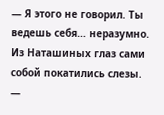— Я этого не говорил. Ты ведешь себя… неразумно.
Из Наташиных глаз сами собой покатились слезы.
—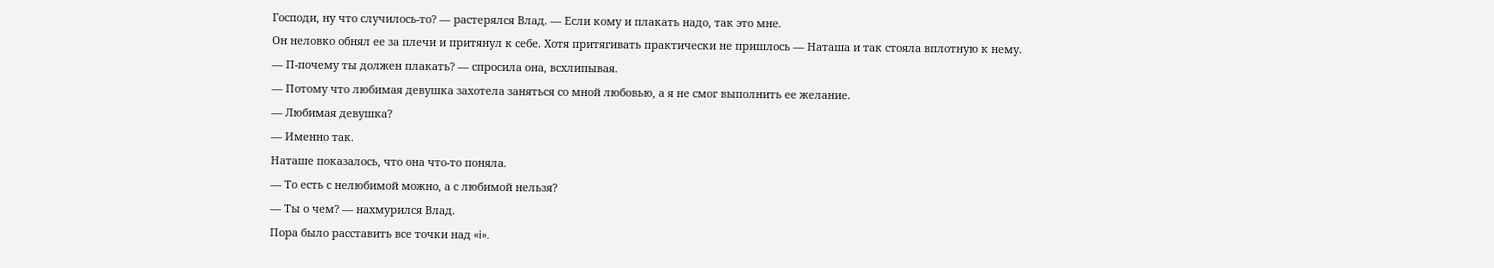Господи, ну что случилось-то? — растерялся Влад. — Если кому и плакать надо, так это мне.
Он неловко обнял ее за плечи и притянул к себе. Хотя притягивать практически не пришлось — Наташа и так стояла вплотную к нему.
— П-почему ты должен плакать? — спросила она, всхлипывая.
— Потому что любимая девушка захотела заняться со мной любовью, а я не смог выполнить ее желание.
— Любимая девушка?
— Именно так.
Наташе показалось, что она что-то поняла.
— То есть с нелюбимой можно, а с любимой нельзя?
— Ты о чем? — нахмурился Влад.
Пора было расставить все точки над «i».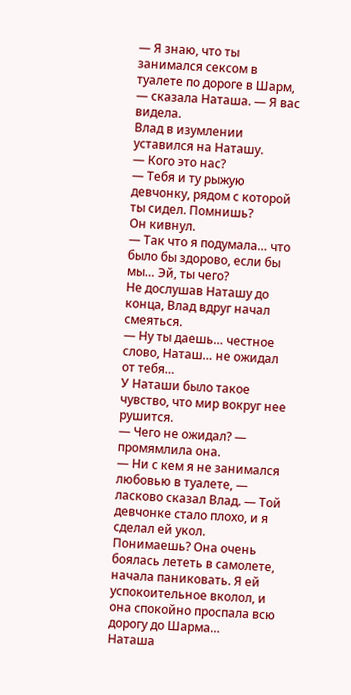— Я знаю, что ты занимался сексом в туалете по дороге в Шарм, — сказала Наташа. — Я вас видела.
Влад в изумлении уставился на Наташу.
— Кого это нас?
— Тебя и ту рыжую девчонку, рядом с которой ты сидел. Помнишь?
Он кивнул.
— Так что я подумала… что было бы здорово, если бы мы… Эй, ты чего?
Не дослушав Наташу до конца, Влад вдруг начал смеяться.
— Ну ты даешь… честное слово, Наташ… не ожидал от тебя…
У Наташи было такое чувство, что мир вокруг нее рушится.
— Чего не ожидал? — промямлила она.
— Ни с кем я не занимался любовью в туалете, — ласково сказал Влад. — Той девчонке стало плохо, и я сделал ей укол. Понимаешь? Она очень боялась лететь в самолете, начала паниковать. Я ей успокоительное вколол, и она спокойно проспала всю дорогу до Шарма…
Наташа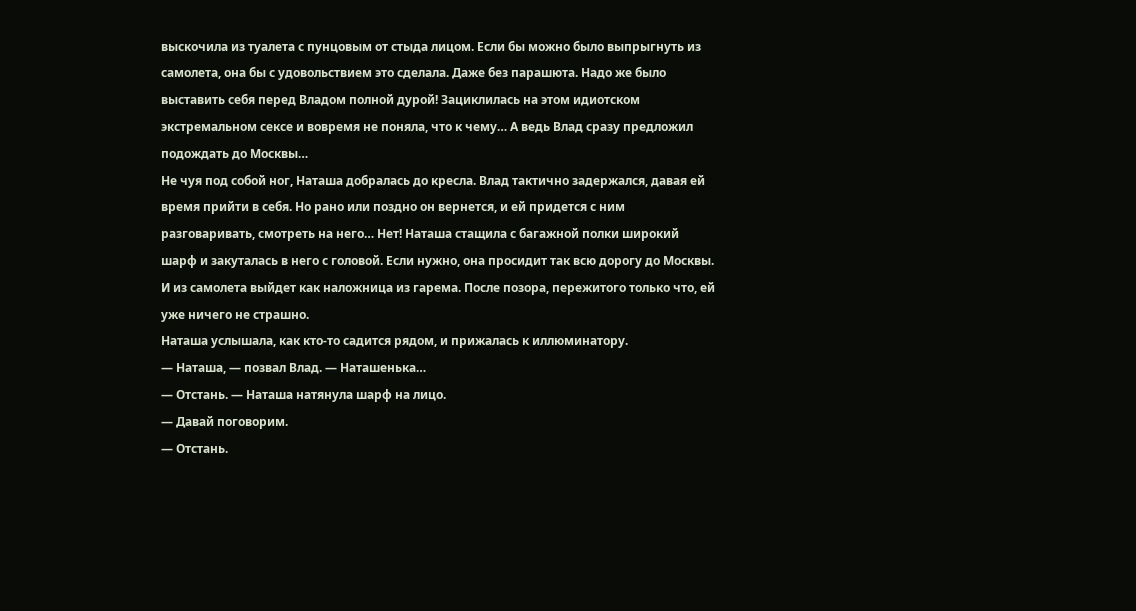выскочила из туалета с пунцовым от стыда лицом. Если бы можно было выпрыгнуть из самолета, она бы с удовольствием это сделала. Даже без парашюта. Надо же было выставить себя перед Владом полной дурой! Зациклилась на этом идиотском экстремальном сексе и вовремя не поняла, что к чему… А ведь Влад сразу предложил подождать до Москвы…
Не чуя под собой ног, Наташа добралась до кресла. Влад тактично задержался, давая ей время прийти в себя. Но рано или поздно он вернется, и ей придется с ним разговаривать, смотреть на него… Нет! Наташа стащила с багажной полки широкий шарф и закуталась в него с головой. Если нужно, она просидит так всю дорогу до Москвы. И из самолета выйдет как наложница из гарема. После позора, пережитого только что, ей уже ничего не страшно.
Наташа услышала, как кто-то садится рядом, и прижалась к иллюминатору.
— Наташа, — позвал Влад. — Наташенька…
— Отстань. — Наташа натянула шарф на лицо.
— Давай поговорим.
— Отстань.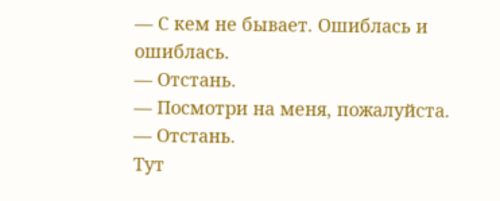— С кем не бывает. Ошиблась и ошиблась.
— Отстань.
— Посмотри на меня, пожалуйста.
— Отстань.
Тут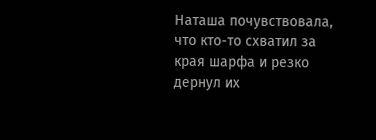Наташа почувствовала, что кто-то схватил за края шарфа и резко дернул их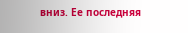вниз. Ее последняя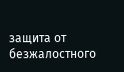защита от безжалостного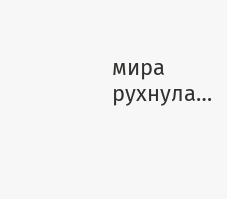мира рухнула…